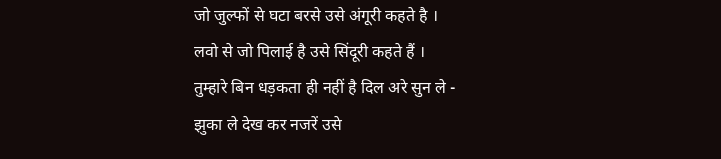जो जुल्फों से घटा बरसे उसे अंगूरी कहते है ।
लवो से जो पिलाई है उसे सिंदूरी कहते हैं ।
तुम्हारे बिन धड़कता ही नहीं है दिल अरे सुन ले -
झुका ले देख कर नजरें उसे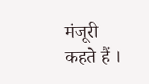मंजूरी कहते हैं ।